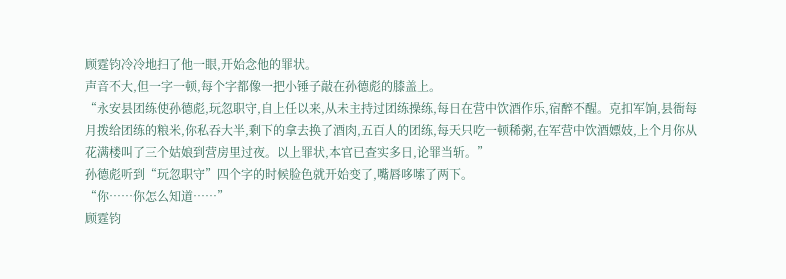顾霆钧冷冷地扫了他一眼,开始念他的罪状。
声音不大,但一字一顿,每个字都像一把小锤子敲在孙德彪的膝盖上。
“永安县团练使孙德彪,玩忽职守,自上任以来,从未主持过团练操练,每日在营中饮酒作乐,宿醉不醒。克扣军饷,县衙每月拨给团练的粮米,你私吞大半,剩下的拿去换了酒肉,五百人的团练,每天只吃一顿稀粥,在军营中饮酒嫖妓,上个月你从花满楼叫了三个姑娘到营房里过夜。以上罪状,本官已查实多日,论罪当斩。”
孙德彪听到“玩忽职守”四个字的时候脸色就开始变了,嘴唇哆嗦了两下。
“你……你怎么知道……”
顾霆钧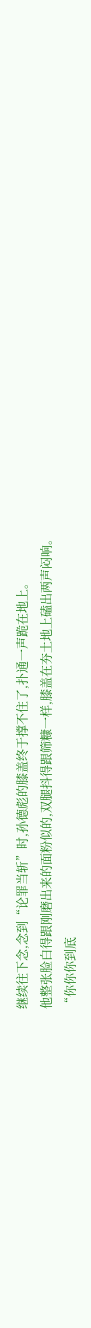继续往下念,念到“论罪当斩”时,孙德彪的膝盖终于撑不住了,扑通一声跪在地上。
他整张脸白得跟刚磨出来的面粉似的,双腿抖得跟筛糠一样,膝盖在夯土地上磕出两声闷响。
“你你你到底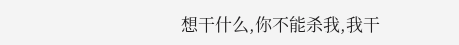想干什么,你不能杀我,我干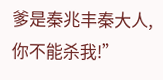爹是秦兆丰秦大人,你不能杀我!”